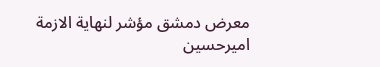معرض دمشق مؤشر لنهاية الازمة
اميرحسين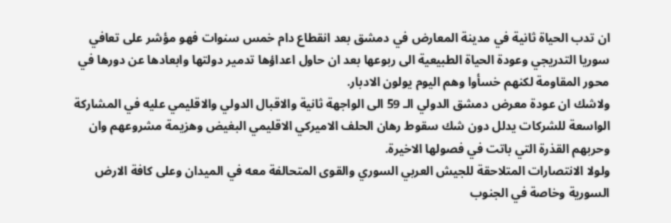ان تدب الحياة ثانية في مدينة المعارض في دمشق بعد انقطاع دام خمس سنوات فهو مؤشر على تعافي سوريا التدريجي وعودة الحياة الطبيعية الى ربوعها بعد ان حاول اعداؤها تدمير دولتها وابعادها عن دورها في محور المقاومة لكنهم خسأوا وهم اليوم يولون الادبار.
ولاشك ان عودة معرض دمشق الدولي الـ 59 الى الواجهة ثانية والاقبال الدولي والاقليمي عليه في المشاركة الواسعة للشركات يدلل دون شك سقوط رهان الحلف الاميركي الاقليمي البغيض وهزيمة مشروعهم وان وحربهم القذرة التي باتت في فصولها الاخيرة.
ولولا الانتصارات المتلاحقة للجيش العربي السوري والقوى المتحالفة معه في الميدان وعلى كافة الارض السورية وخاصة في الجنوب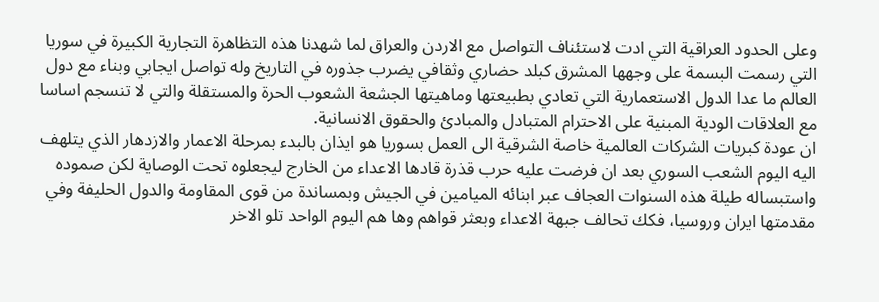وعلى الحدود العراقية التي ادت لاستئناف التواصل مع الاردن والعراق لما شهدنا هذه التظاهرة التجارية الكبيرة في سوريا التي رسمت البسمة على وجهها المشرق كبلد حضاري وثقافي يضرب جذوره في التاريخ وله تواصل ايجابي وبناء مع دول العالم ما عدا الدول الاستعمارية التي تعادي بطبيعتها وماهيتها الجشعة الشعوب الحرة والمستقلة والتي لا تنسجم اساسا مع العلاقات الودية المبنية على الاحترام المتبادل والمبادئ والحقوق الانسانية.
ان عودة كبريات الشركات العالمية خاصة الشرقية الى العمل بسوريا هو ايذان بالبدء بمرحلة الاعمار والازدهار الذي يتلهف اليه اليوم الشعب السوري بعد ان فرضت عليه حرب قذرة قادها الاعداء من الخارج ليجعلوه تحت الوصاية لكن صموده واستبساله طيلة هذه السنوات العجاف عبر ابنائه الميامين في الجيش وبمساندة من قوى المقاومة والدول الحليفة وفي مقدمتها ايران وروسيا، فكك تحالف جبهة الاعداء وبعثر قواهم وها هم اليوم الواحد تلو الاخر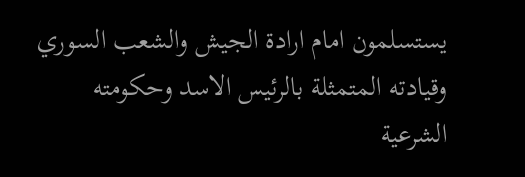يستسلمون امام ارادة الجيش والشعب السوري وقيادته المتمثلة بالرئيس الاسد وحكومته الشرعية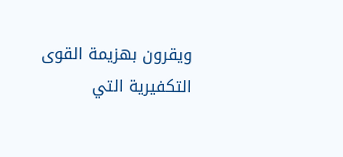ويقرون بهزيمة القوى التكفيرية التي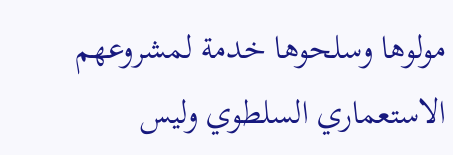مولوها وسلحوها خدمة لمشروعهم الاستعماري السلطوي وليس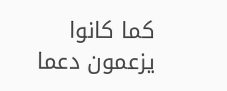كما كانوا يزعمون دعما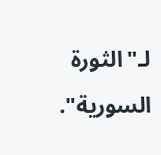لـ"الثورة السورية".